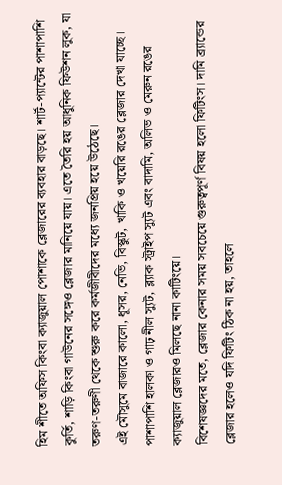হিম শীতে অফিস কিংবা ক্যাজুয়াল পোশাকে ব্লেজারের ব্যবহার বাড়ছে। শার্ট-প্যান্টের পাশাপাশি কুর্তি, শাড়ি কিংবা গাউনের সঙ্গেও ব্লেজার মানিয়ে যায়। এতে তৈরি হয় আধুনিক ফিউশন লুক, যা তরুণ-তরুণী থেকে শুরু করে কর্মজীবীদের মধ্যে জনপ্রিয় হয়ে উঠেছে।
এই মৌসুমে বাজারে কালো, ধূসর, নেভি, বিস্কুট, খাকি ও খয়েরি রঙের ব্লেজার দেখা যাচ্ছে। পাশাপাশি হালকা ও গাঢ় নীল স্যুট, ব্ল্যাক স্ট্রাইপ স্যুট এবং বাদামি, অলিভ ও মেরুন রঙের ক্যাজুয়াল ব্লেজারও মিলছে নানা কাটিংয়ে।
বিশেষজ্ঞদের মতে, ব্লেজার কেনার সময় সবচেয়ে গুরুত্বপূর্ণ বিষয় হলো ফিটিংস। দামি ব্র্যান্ডের ব্লেজার হলেও যদি ফিটিং ঠিক না হয়, তাহলে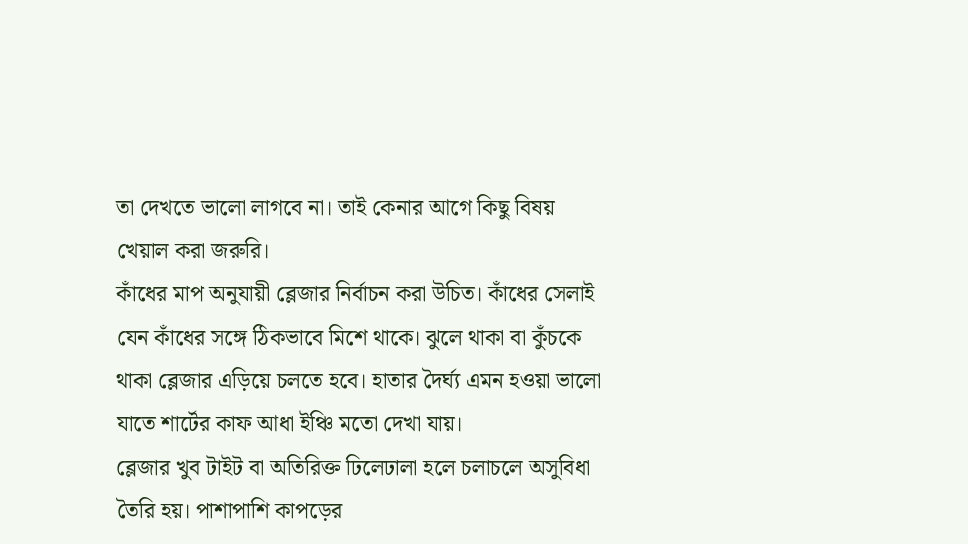তা দেখতে ভালো লাগবে না। তাই কেনার আগে কিছু বিষয় খেয়াল করা জরুরি।
কাঁধের মাপ অনুযায়ী ব্লেজার নির্বাচন করা উচিত। কাঁধের সেলাই যেন কাঁধের সঙ্গে ঠিকভাবে মিশে থাকে। ঝুলে থাকা বা কুঁচকে থাকা ব্লেজার এড়িয়ে চলতে হবে। হাতার দৈর্ঘ্য এমন হওয়া ভালো যাতে শার্টের কাফ আধা ইঞ্চি মতো দেখা যায়।
ব্লেজার খুব টাইট বা অতিরিক্ত ঢিলেঢালা হলে চলাচলে অসুবিধা তৈরি হয়। পাশাপাশি কাপড়ের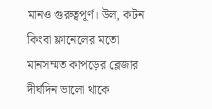মানও গুরুত্বপূর্ণ। উল, কটন কিংবা ফ্লানেলের মতো মানসম্মত কাপড়ের ব্লেজার দীর্ঘদিন ভালো থাকে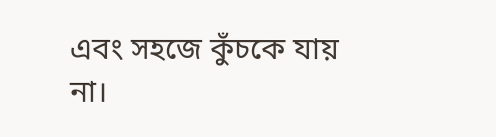এবং সহজে কুঁচকে যায় না।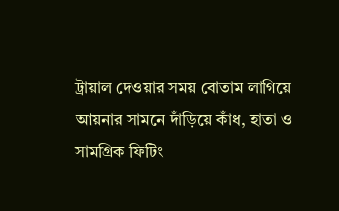ট্রায়াল দেওয়ার সময় বোতাম লাগিয়ে আয়নার সামনে দাঁড়িয়ে কাঁধ, হাতা ও সামগ্রিক ফিটিং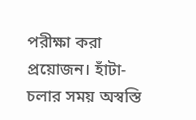পরীক্ষা করা প্রয়োজন। হাঁটা-চলার সময় অস্বস্তি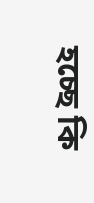হচ্ছে কি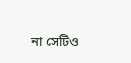না সেটিও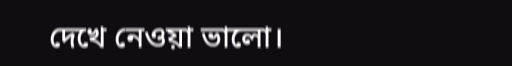দেখে নেওয়া ভালো।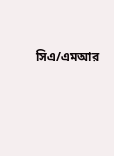সিএ/এমআর